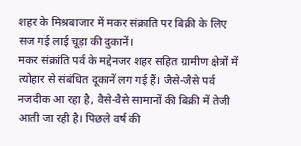शहर के मिश्रबाजार में मकर संक्राति पर बिक्री के लिए सज गई लाई चूड़ा की दुकानें।
मकर संक्रांति पर्व के मद्देनजर शहर सहित ग्रामीण क्षेत्रों में त्योहार से संबंधित दूकानें लग गई हैं। जैसे-जैसे पर्व नजदीक आ रहा है, वैसे-वैसे सामानों की बिक्री में तेजी आती जा रही है। पिछले वर्ष की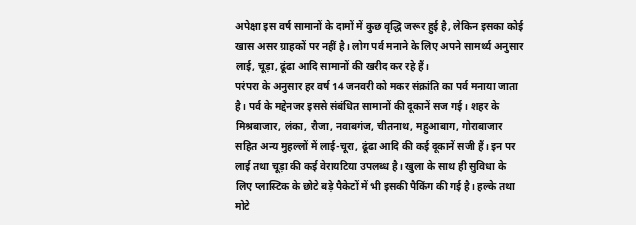अपेक्षा इस वर्ष सामानों के दामों में कुछ वृद्धि जरूर हुई है, लेकिन इसका कोई खास असर ग्राहकों पर नहीं है। लोग पर्व मनाने के लिए अपने सामर्थ्य अनुसार लाई, चूड़ा, ढूंढा आदि सामानों की खरीद कर रहे हैं।
परंपरा के अनुसार हर वर्ष 14 जनवरी को मकर संक्रांति का पर्व मनाया जाता है। पर्व के मद्देनजर इससे संबंधित सामानों की दूकानें सज गई। शहर के मिश्रबाजार, लंका, रौजा, नवाबगंज, चीतनाथ, महुआबाग, गोराबाजार सहित अन्य मुहल्लों में लाई-चूरा, ढूंढा आदि की कई दूकानें सजी हैं। इन पर लाई तथा चूड़ा की कई वेरायटिया उपलब्ध है। खुला के साथ ही सुविधा के लिए प्लास्टिक के छोटे बड़े पैकेटों में भी इसकी पैकिंग की गई है। हल्के तथा मोटे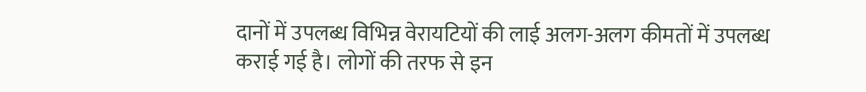दानों में उपलब्ध विभिन्न वेरायटियों की लाई अलग-अलग कीमतों में उपलब्ध कराई गई है। लोगों की तरफ से इन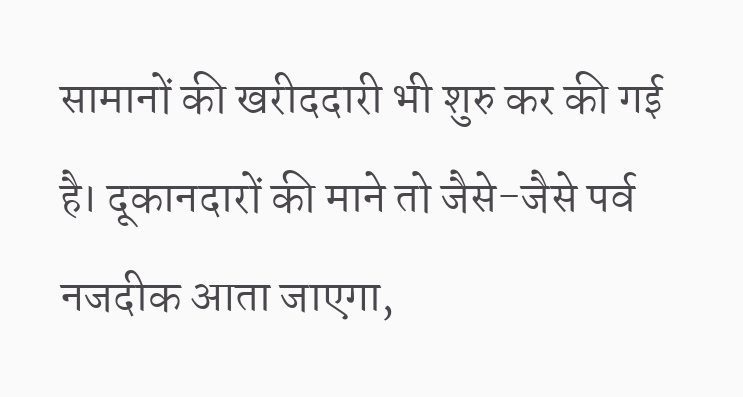सामानों की खरीददारी भी शुरु कर की गई है। दूकानदारों की माने तो जैसे-जैसे पर्व नजदीक आता जाएगा,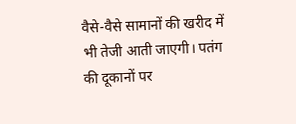वैसे-वैसे सामानों की खरीद में भी तेजी आती जाएगी। पतंग की दूकानों पर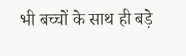भी बच्चों के साथ ही बड़े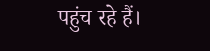पहुंच रहे हैं।